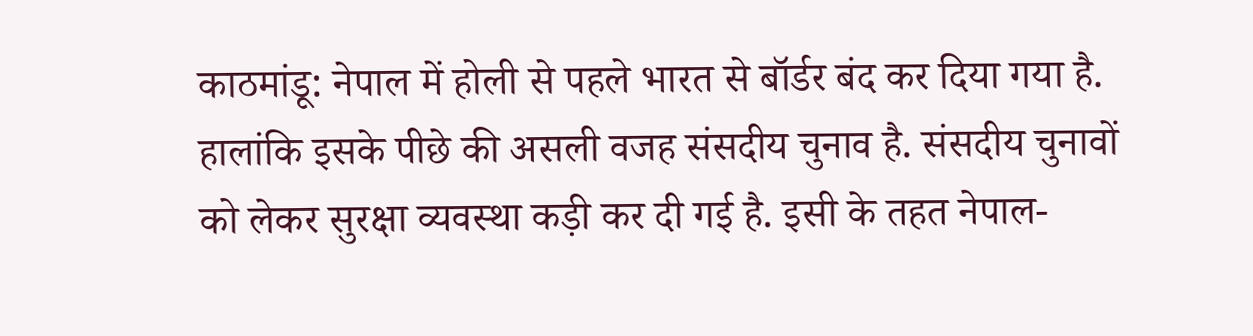काठमांडू: नेपाल में होली से पहले भारत से बॉर्डर बंद कर दिया गया है. हालांकि इसके पीछे की असली वजह संसदीय चुनाव है. संसदीय चुनावों को लेकर सुरक्षा व्यवस्था कड़ी कर दी गई है. इसी के तहत नेपाल-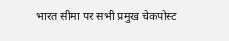भारत सीमा पर सभी प्रमुख चेकपोस्ट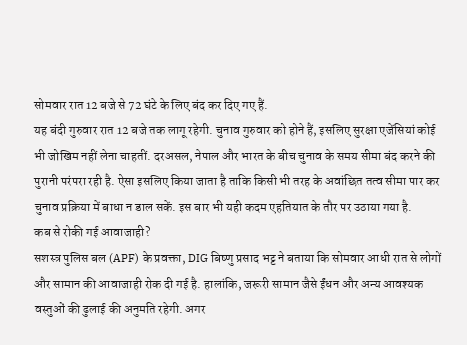सोमवार रात 12 बजे से 72 घंटे के लिए बंद कर दिए गए हैं.
यह बंदी गुरुवार रात 12 बजे तक लागू रहेगी. चुनाव गुरुवार को होने हैं, इसलिए सुरक्षा एजेंसियां कोई भी जोखिम नहीं लेना चाहतीं. दरअसल, नेपाल और भारत के बीच चुनाव के समय सीमा बंद करने की पुरानी परंपरा रही है. ऐसा इसलिए किया जाता है ताकि किसी भी तरह के अवांछित तत्व सीमा पार कर चुनाव प्रक्रिया में बाधा न डाल सकें. इस बार भी यही कदम एहतियात के तौर पर उठाया गया है.
कब से रोकी गई आवाजाही?
सशस्त्र पुलिस बल (APF) के प्रवक्ता, DIG बिष्णु प्रसाद भट्ट ने बताया कि सोमवार आधी रात से लोगों और सामान की आवाजाही रोक दी गई है. हालांकि, जरूरी सामान जैसे ईंधन और अन्य आवश्यक वस्तुओं की ढुलाई की अनुमति रहेगी. अगर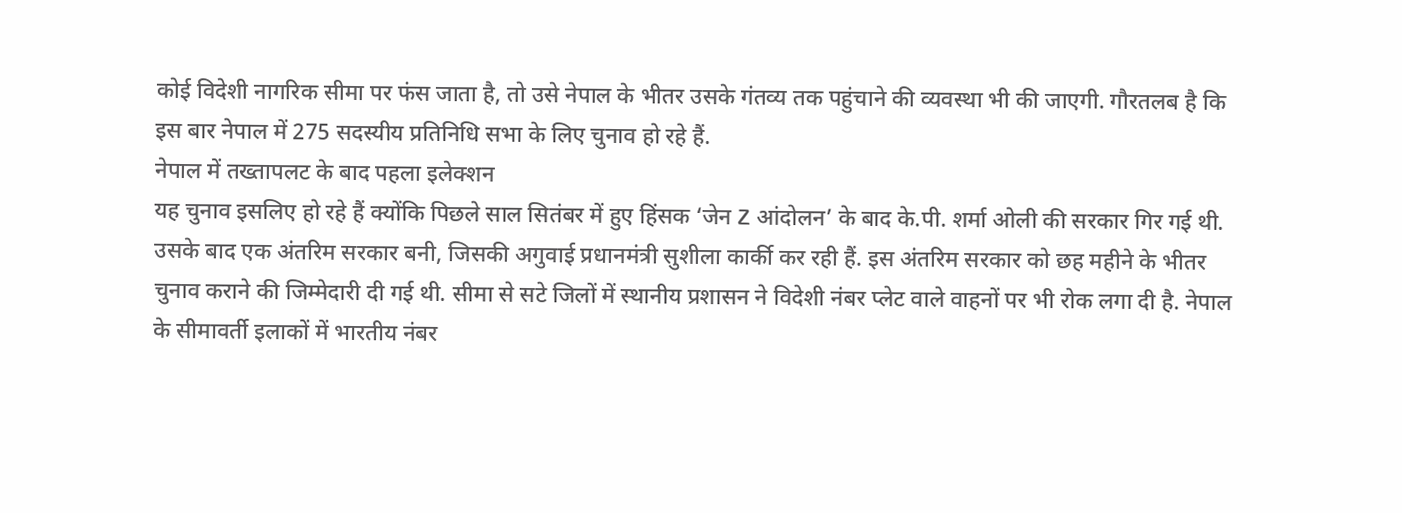कोई विदेशी नागरिक सीमा पर फंस जाता है, तो उसे नेपाल के भीतर उसके गंतव्य तक पहुंचाने की व्यवस्था भी की जाएगी. गौरतलब है कि इस बार नेपाल में 275 सदस्यीय प्रतिनिधि सभा के लिए चुनाव हो रहे हैं.
नेपाल में तख्तापलट के बाद पहला इलेक्शन
यह चुनाव इसलिए हो रहे हैं क्योंकि पिछले साल सितंबर में हुए हिंसक ‘जेन Z आंदोलन’ के बाद के.पी. शर्मा ओली की सरकार गिर गई थी. उसके बाद एक अंतरिम सरकार बनी, जिसकी अगुवाई प्रधानमंत्री सुशीला कार्की कर रही हैं. इस अंतरिम सरकार को छह महीने के भीतर चुनाव कराने की जिम्मेदारी दी गई थी. सीमा से सटे जिलों में स्थानीय प्रशासन ने विदेशी नंबर प्लेट वाले वाहनों पर भी रोक लगा दी है. नेपाल के सीमावर्ती इलाकों में भारतीय नंबर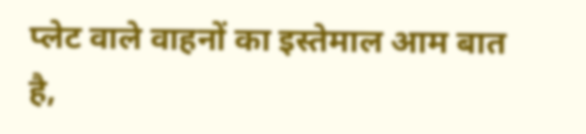प्लेट वाले वाहनों का इस्तेमाल आम बात है,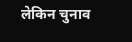लेकिन चुनाव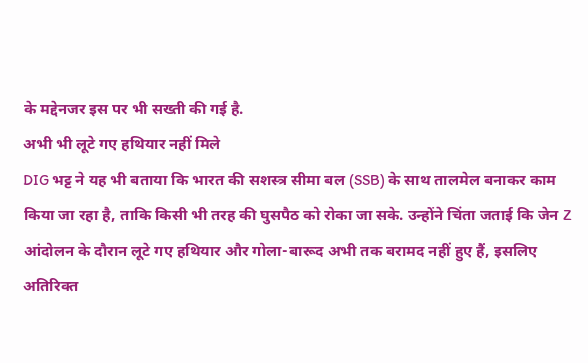के मद्देनजर इस पर भी सख्ती की गई है.
अभी भी लूटे गए हथियार नहीं मिले
DIG भट्ट ने यह भी बताया कि भारत की सशस्त्र सीमा बल (SSB) के साथ तालमेल बनाकर काम किया जा रहा है, ताकि किसी भी तरह की घुसपैठ को रोका जा सके. उन्होंने चिंता जताई कि जेन Z आंदोलन के दौरान लूटे गए हथियार और गोला-बारूद अभी तक बरामद नहीं हुए हैं, इसलिए अतिरिक्त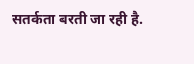सतर्कता बरती जा रही है.